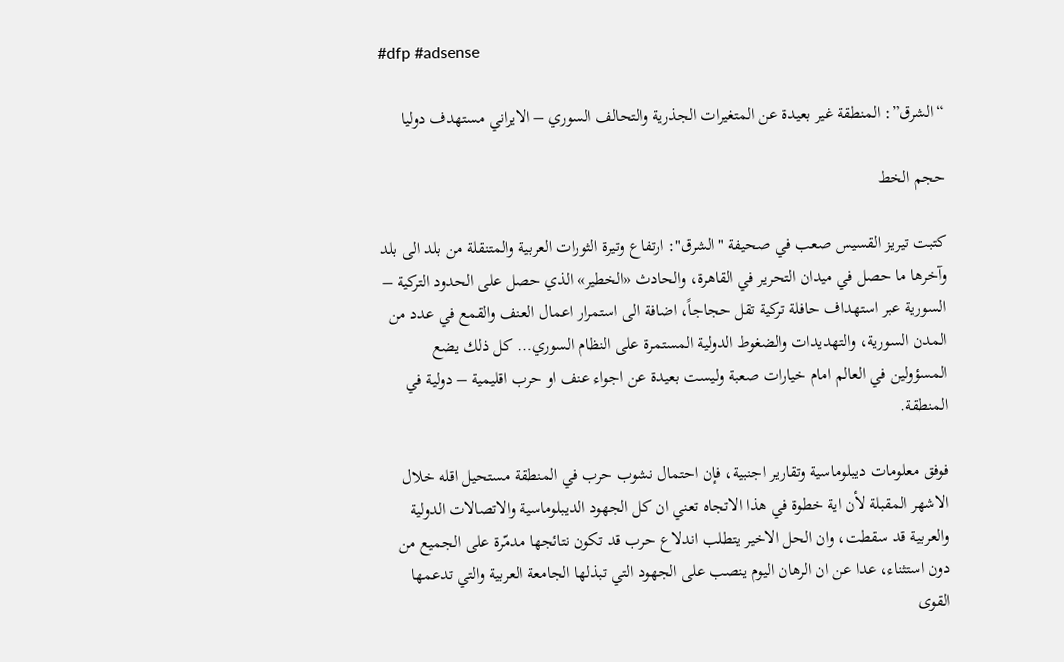#dfp #adsense

“الشرق”: المنطقة غير بعيدة عن المتغيرات الجذرية والتحالف السوري – الايراني مستهدف دوليا

حجم الخط

كتبت تيريز القسيس صعب في صحيفة "الشرق": ارتفاع وتيرة الثورات العربية والمتنقلة من بلد الى بلد وآخرها ما حصل في ميدان التحرير في القاهرة، والحادث «الخطير» الذي حصل على الحدود التركية – السورية عبر استهداف حافلة تركية تقل حجاجاً، اضافة الى استمرار اعمال العنف والقمع في عدد من المدن السورية، والتهديدات والضغوط الدولية المستمرة على النظام السوري… كل ذلك يضع المسؤولين في العالم امام خيارات صعبة وليست بعيدة عن اجواء عنف او حرب اقليمية – دولية في المنطقة.

فوفق معلومات ديبلوماسية وتقارير اجنبية، فإن احتمال نشوب حرب في المنطقة مستحيل اقله خلال الاشهر المقبلة لأن اية خطوة في هذا الاتجاه تعني ان كل الجهود الديبلوماسية والاتصالات الدولية والعربية قد سقطت، وان الحل الاخير يتطلب اندلاع حرب قد تكون نتائجها مدمّرة على الجميع من دون استثناء، عدا عن ان الرهان اليوم ينصب على الجهود التي تبذلها الجامعة العربية والتي تدعمها القوى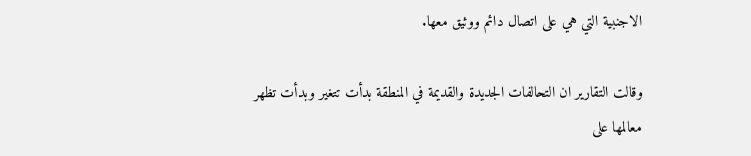الاجنبية التي هي على اتصال دائم ووثيق معها.

وقالت التقارير ان التحالفات الجديدة والقديمة في المنطقة بدأت تتغير وبدأت تظهر معالمها على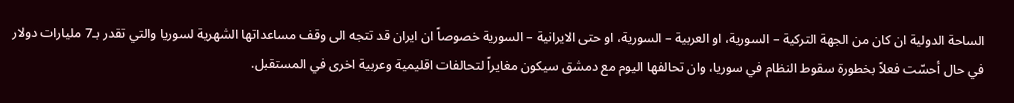الساحة الدولية ان كان من الجهة التركية – السورية، او العربية – السورية، او حتى الايرانية – السورية خصوصاً ان ايران قد تتجه الى وقف مساعداتها الشهرية لسوريا والتي تقدر بـ7 مليارات دولار في حال أحسّت فعلاً بخطورة سقوط النظام في سوريا، وان تحالفها اليوم مع دمشق سيكون مغايراً لتحالفات اقليمية وعربية اخرى في المستقبل.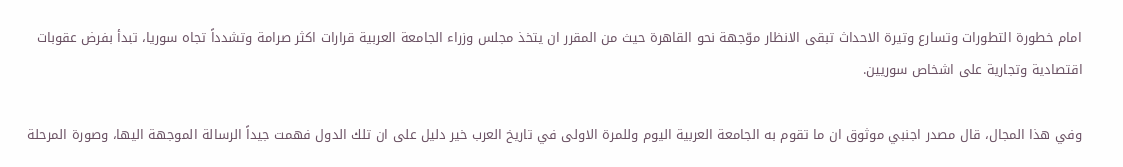امام خطورة التطورات وتسارع وتيرة الاحداث تبقى الانظار موّجهة نحو القاهرة حيث من المقرر ان يتخذ مجلس وزراء الجامعة العربية قرارات اكثر صرامة وتشدداً تجاه سوريا، تبدأ بفرض عقوبات اقتصادية وتجارية على اشخاص سوريين.

وفي هذا المجال، قال مصدر اجنبي موثوق ان ما تقوم به الجامعة العربية اليوم وللمرة الاولى في تاريخ العرب خير دليل على ان تلك الدول فهمت جيداً الرسالة الموجهة اليها، وصورة المرحلة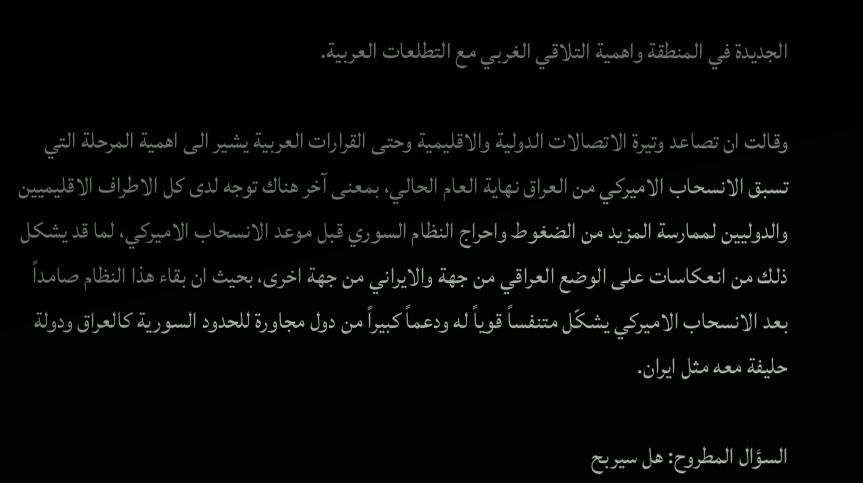الجديدة في المنطقة واهمية التلاقي الغربي مع التطلعات العربية.

وقالت ان تصاعد وتيرة الاتصالات الدولية والاقليمية وحتى القرارات العربية يشير الى اهمية المرحلة التي تسبق الانسحاب الاميركي من العراق نهاية العام الحالي، بمعنى آخر هناك توجه لدى كل الاطراف الاقليميين والدوليين لممارسة المزيد من الضغوط واحراج النظام السوري قبل موعد الانسحاب الاميركي، لما قد يشكل ذلك من انعكاسات على الوضع العراقي من جهة والايراني من جهة اخرى، بحيث ان بقاء هذا النظام صامداً بعد الانسحاب الاميركي يشكّل متنفساً قوياً له ودعماً كبيراً من دول مجاورة للحدود السورية كالعراق ودولة حليفة معه مثل ايران.

السؤال المطروح: هل سيربح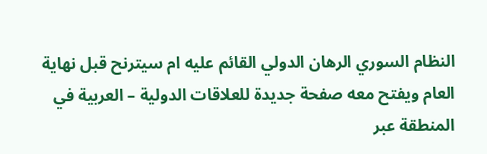النظام السوري الرهان الدولي القائم عليه ام سيترنح قبل نهاية العام ويفتح معه صفحة جديدة للعلاقات الدولية – العربية في المنطقة عبر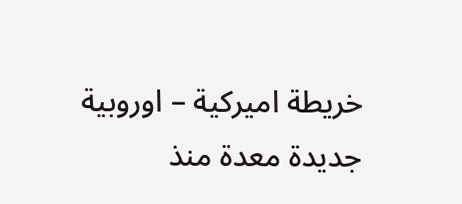خريطة اميركية – اوروبية جديدة معدة منذ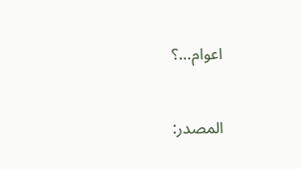اعوام…؟


المصدر: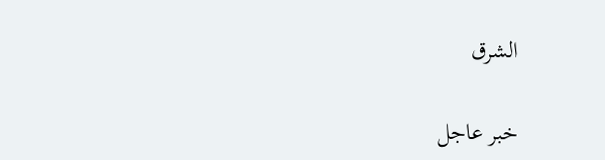الشرق

خبر عاجل